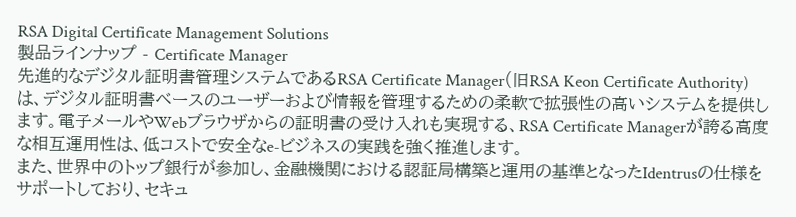RSA Digital Certificate Management Solutions
製品ラインナップ - Certificate Manager
先進的なデジタル証明書管理システムであるRSA Certificate Manager(旧RSA Keon Certificate Authority)は、デジタル証明書ベースのユーザーおよび情報を管理するための柔軟で拡張性の高いシステムを提供します。電子メールやWebブラウザからの証明書の受け入れも実現する、RSA Certificate Managerが誇る高度な相互運用性は、低コストで安全なe-ビジネスの実践を強く推進します。
また、世界中のトップ銀行が参加し、金融機関における認証局構築と運用の基準となったIdentrusの仕様をサポートしており、セキュ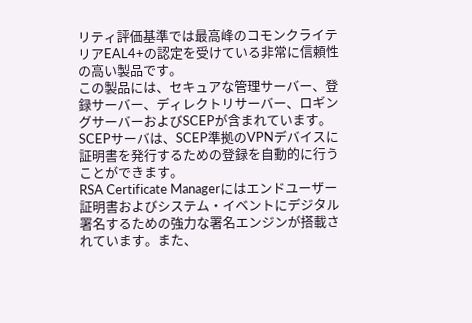リティ評価基準では最高峰のコモンクライテリアEAL4+の認定を受けている非常に信頼性の高い製品です。
この製品には、セキュアな管理サーバー、登録サーバー、ディレクトリサーバー、ロギングサーバーおよびSCEPが含まれています。SCEPサーバは、SCEP準拠のVPNデバイスに証明書を発行するための登録を自動的に行うことができます。
RSA Certificate Managerにはエンドユーザー証明書およびシステム・イベントにデジタル署名するための強力な署名エンジンが搭載されています。また、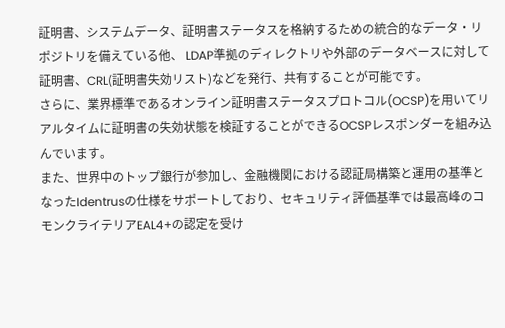証明書、システムデータ、証明書ステータスを格納するための統合的なデータ・リポジトリを備えている他、 LDAP準拠のディレクトリや外部のデータベースに対して証明書、CRL(証明書失効リスト)などを発行、共有することが可能です。
さらに、業界標準であるオンライン証明書ステータスプロトコル(OCSP)を用いてリアルタイムに証明書の失効状態を検証することができるOCSPレスポンダーを組み込んでいます。
また、世界中のトップ銀行が参加し、金融機関における認証局構築と運用の基準となったIdentrusの仕様をサポートしており、セキュリティ評価基準では最高峰のコモンクライテリアEAL4+の認定を受け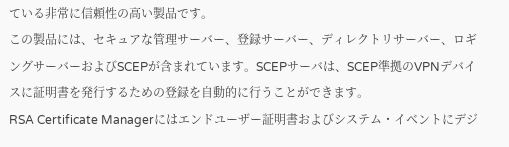ている非常に信頼性の高い製品です。
この製品には、セキュアな管理サーバー、登録サーバー、ディレクトリサーバー、ロギングサーバーおよびSCEPが含まれています。SCEPサーバは、SCEP準拠のVPNデバイスに証明書を発行するための登録を自動的に行うことができます。
RSA Certificate Managerにはエンドユーザー証明書およびシステム・イベントにデジ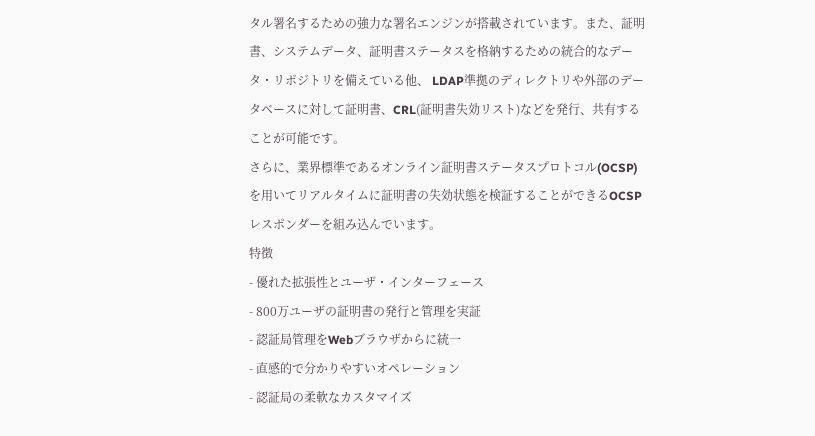タル署名するための強力な署名エンジンが搭載されています。また、証明書、システムデータ、証明書ステータスを格納するための統合的なデータ・リポジトリを備えている他、 LDAP準拠のディレクトリや外部のデータベースに対して証明書、CRL(証明書失効リスト)などを発行、共有することが可能です。
さらに、業界標準であるオンライン証明書ステータスプロトコル(OCSP)を用いてリアルタイムに証明書の失効状態を検証することができるOCSPレスポンダーを組み込んでいます。
特徴
- 優れた拡張性とユーザ・インターフェース
- 800万ユーザの証明書の発行と管理を実証
- 認証局管理をWebブラウザからに統一
- 直感的で分かりやすいオペレーション
- 認証局の柔軟なカスタマイズ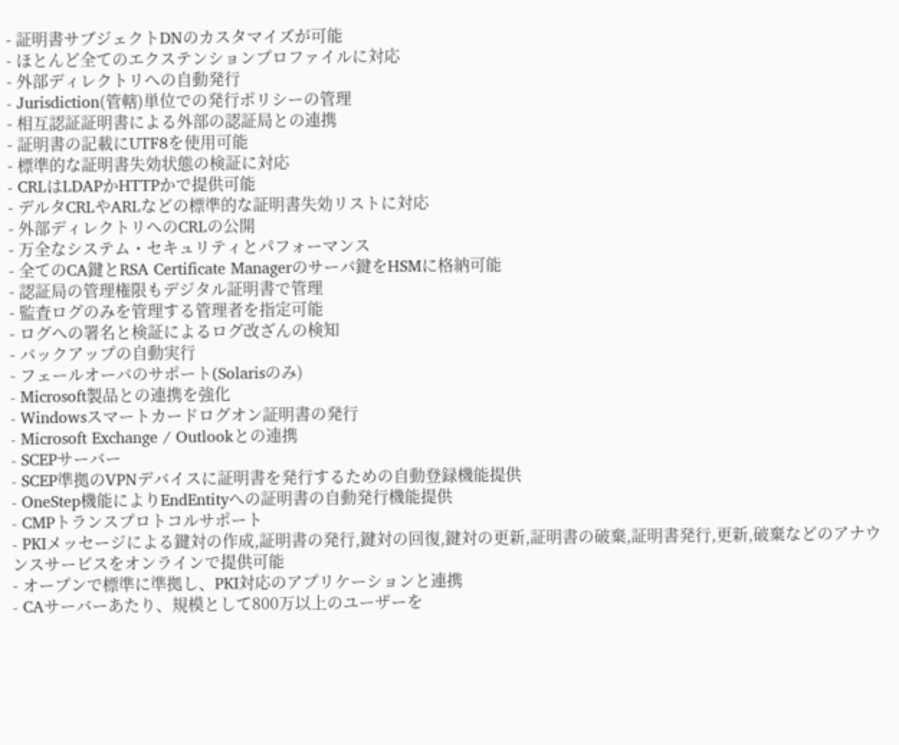- 証明書サブジェクトDNのカスタマイズが可能
- ほとんど全てのエクステンションプロファイルに対応
- 外部ディレクトリへの自動発行
- Jurisdiction(管轄)単位での発行ポリシーの管理
- 相互認証証明書による外部の認証局との連携
- 証明書の記載にUTF8を使用可能
- 標準的な証明書失効状態の検証に対応
- CRLはLDAPかHTTPかで提供可能
- デルタCRLやARLなどの標準的な証明書失効リストに対応
- 外部ディレクトリへのCRLの公開
- 万全なシステム・セキュリティとパフォーマンス
- 全てのCA鍵とRSA Certificate Managerのサーバ鍵をHSMに格納可能
- 認証局の管理権限もデジタル証明書で管理
- 監査ログのみを管理する管理者を指定可能
- ログへの署名と検証によるログ改ざんの検知
- バックアップの自動実行
- フェールオーバのサポート(Solarisのみ)
- Microsoft製品との連携を強化
- Windowsスマートカードログオン証明書の発行
- Microsoft Exchange / Outlookとの連携
- SCEPサーバー
- SCEP準拠のVPNデバイスに証明書を発行するための自動登録機能提供
- OneStep機能によりEndEntityへの証明書の自動発行機能提供
- CMPトランスプロトコルサポート
- PKIメッセージによる鍵対の作成,証明書の発行,鍵対の回復,鍵対の更新,証明書の破棄,証明書発行,更新,破棄などのアナウンスサービスをオンラインで提供可能
- オープンで標準に準拠し、PKI対応のアプリケーションと連携
- CAサーバーあたり、規模として800万以上のユーザーを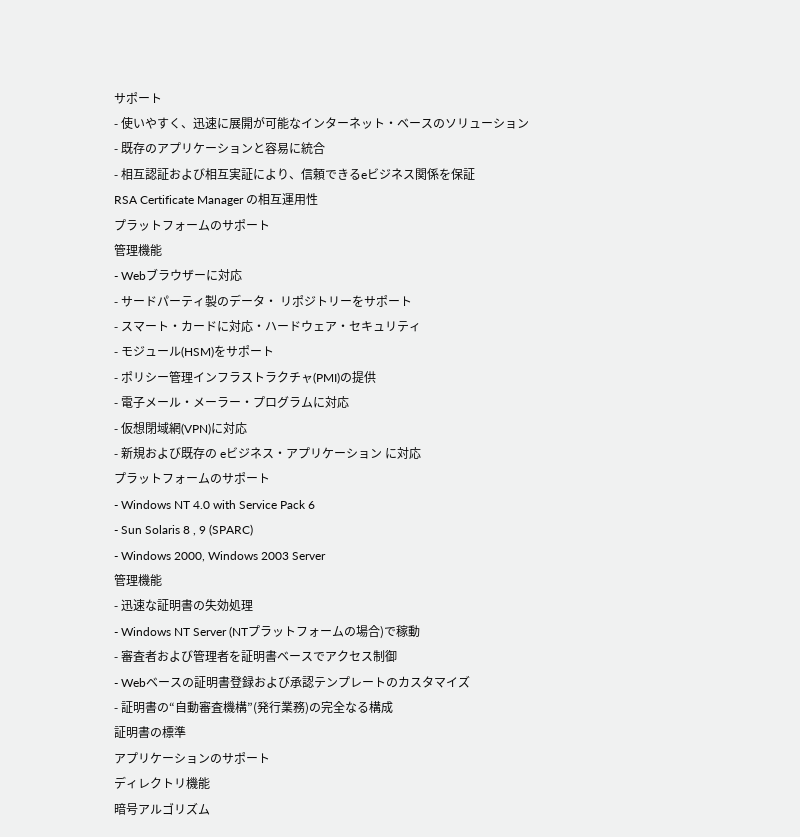サポート
- 使いやすく、迅速に展開が可能なインターネット・ベースのソリューション
- 既存のアプリケーションと容易に統合
- 相互認証および相互実証により、信頼できるeビジネス関係を保証
RSA Certificate Manager の相互運用性
プラットフォームのサポート
管理機能
- Webブラウザーに対応
- サードパーティ製のデータ・ リポジトリーをサポート
- スマート・カードに対応・ハードウェア・セキュリティ
- モジュール(HSM)をサポート
- ポリシー管理インフラストラクチャ(PMI)の提供
- 電子メール・メーラー・プログラムに対応
- 仮想閉域網(VPN)に対応
- 新規および既存の eビジネス・アプリケーション に対応
プラットフォームのサポート
- Windows NT 4.0 with Service Pack 6
- Sun Solaris 8 , 9 (SPARC)
- Windows 2000, Windows 2003 Server
管理機能
- 迅速な証明書の失効処理
- Windows NT Server (NTプラットフォームの場合)で稼動
- 審査者および管理者を証明書ベースでアクセス制御
- Webベースの証明書登録および承認テンプレートのカスタマイズ
- 証明書の“自動審査機構”(発行業務)の完全なる構成
証明書の標準
アプリケーションのサポート
ディレクトリ機能
暗号アルゴリズム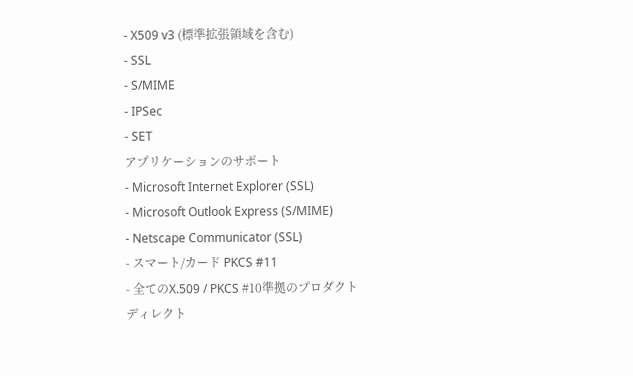- X509 v3 (標準拡張領域を含む)
- SSL
- S/MIME
- IPSec
- SET
アプリケーションのサポート
- Microsoft Internet Explorer (SSL)
- Microsoft Outlook Express (S/MIME)
- Netscape Communicator (SSL)
- スマート/カード PKCS #11
- 全てのX.509 / PKCS #10準拠のプロダクト
ディレクト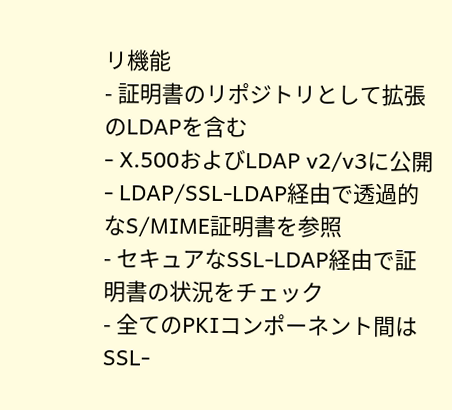リ機能
- 証明書のリポジトリとして拡張のLDAPを含む
- X.500およびLDAP v2/v3に公開
- LDAP/SSL-LDAP経由で透過的なS/MIME証明書を参照
- セキュアなSSL-LDAP経由で証明書の状況をチェック
- 全てのPKIコンポーネント間はSSL-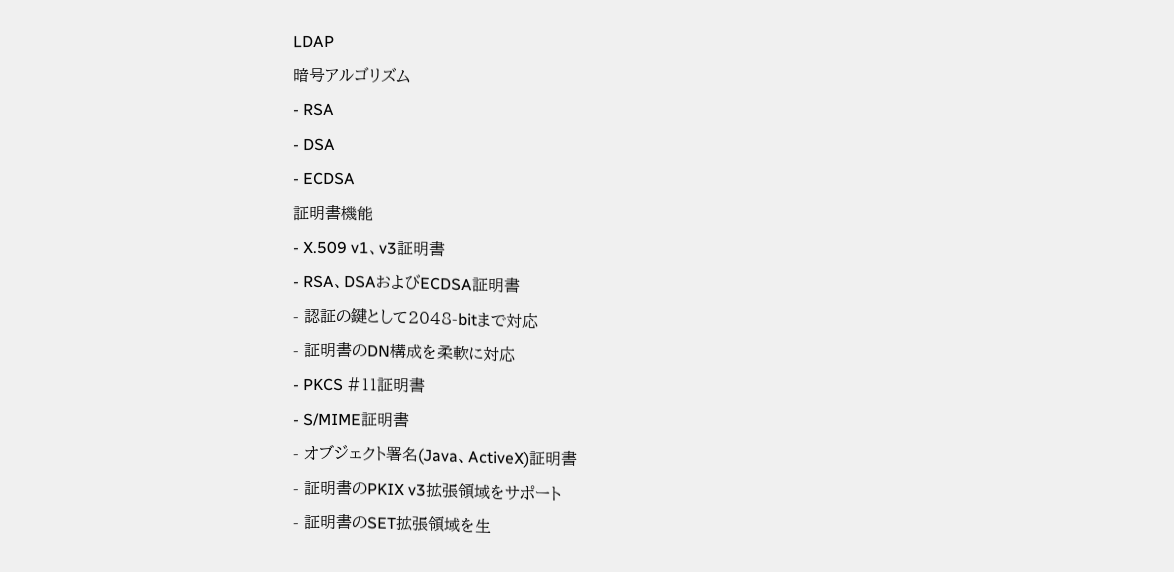LDAP
暗号アルゴリズム
- RSA
- DSA
- ECDSA
証明書機能
- X.509 v1、v3証明書
- RSA、DSAおよびECDSA証明書
- 認証の鍵として2048-bitまで対応
- 証明書のDN構成を柔軟に対応
- PKCS #11証明書
- S/MIME証明書
- オブジェクト署名(Java、ActiveX)証明書
- 証明書のPKIX v3拡張領域をサポート
- 証明書のSET拡張領域を生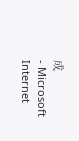成
- Microsoft Internet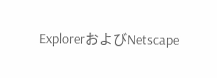ExplorerおよびNetscape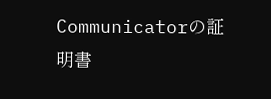Communicatorの証明書